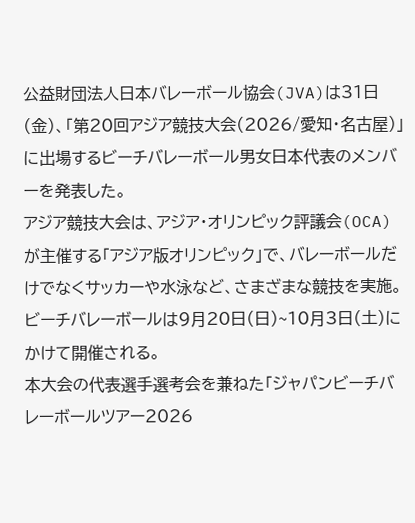公益財団法人日本バレーボール協会(JVA)は31日(金)、「第20回アジア競技大会(2026/愛知・名古屋)」に出場するビーチバレーボール男女日本代表のメンバーを発表した。
アジア競技大会は、アジア・オリンピック評議会(OCA)が主催する「アジア版オリンピック」で、バレーボールだけでなくサッカーや水泳など、さまざまな競技を実施。ビーチバレーボールは9月20日(日)~10月3日(土)にかけて開催される。
本大会の代表選手選考会を兼ねた「ジャパンビーチバレーボールツアー2026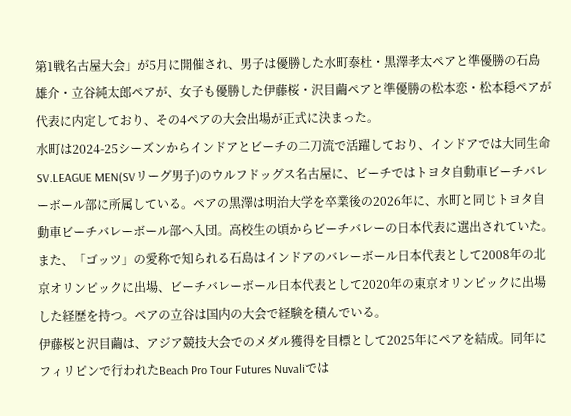第1戦名古屋大会」が5月に開催され、男子は優勝した水町泰杜・黒澤孝太ペアと準優勝の石島雄介・立谷純太郎ペアが、女子も優勝した伊藤桜・沢目繭ペアと準優勝の松本恋・松本穏ペアが代表に内定しており、その4ペアの大会出場が正式に決まった。
水町は2024-25シーズンからインドアとビーチの二刀流で活躍しており、インドアでは大同生命SV.LEAGUE MEN(SVリーグ男子)のウルフドッグス名古屋に、ビーチではトヨタ自動車ビーチバレーボール部に所属している。ペアの黒澤は明治大学を卒業後の2026年に、水町と同じトヨタ自動車ビーチバレーボール部へ入団。高校生の頃からビーチバレーの日本代表に選出されていた。
また、「ゴッツ」の愛称で知られる石島はインドアのバレーボール日本代表として2008年の北京オリンピックに出場、ビーチバレーボール日本代表として2020年の東京オリンピックに出場した経歴を持つ。ペアの立谷は国内の大会で経験を積んでいる。
伊藤桜と沢目繭は、アジア競技大会でのメダル獲得を目標として2025年にペアを結成。同年にフィリピンで行われたBeach Pro Tour Futures Nuvaliでは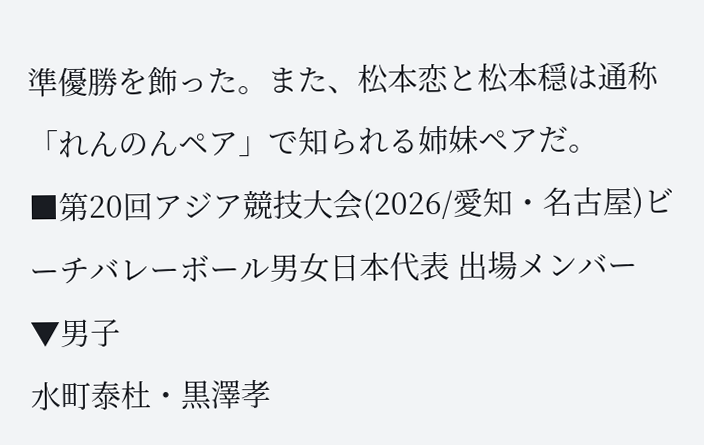準優勝を飾った。また、松本恋と松本穏は通称「れんのんペア」で知られる姉妹ペアだ。
■第20回アジア競技大会(2026/愛知・名古屋)ビーチバレーボール男女日本代表 出場メンバー
▼男子
水町泰杜・黒澤孝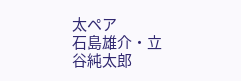太ペア
石島雄介・立谷純太郎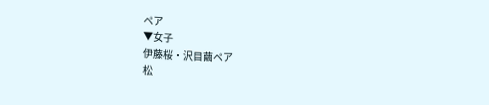ペア
▼女子
伊藤桜・沢目繭ペア
松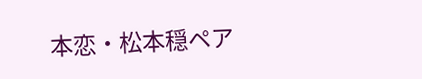本恋・松本穏ペア